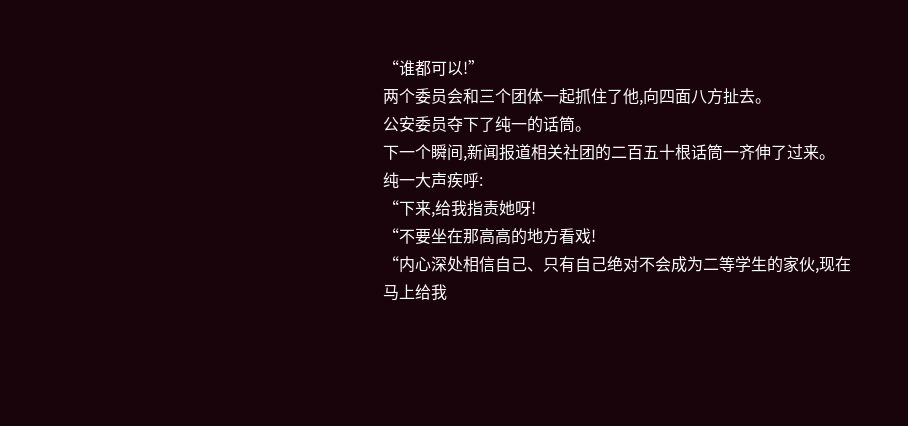“谁都可以!”
两个委员会和三个团体一起抓住了他,向四面八方扯去。
公安委员夺下了纯一的话筒。
下一个瞬间,新闻报道相关社团的二百五十根话筒一齐伸了过来。
纯一大声疾呼:
“下来,给我指责她呀!
“不要坐在那高高的地方看戏!
“内心深处相信自己、只有自己绝对不会成为二等学生的家伙,现在马上给我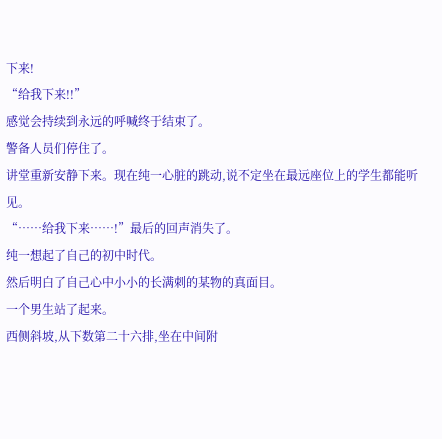下来!
“给我下来!!”
感觉会持续到永远的呼喊终于结束了。
警备人员们停住了。
讲堂重新安静下来。现在纯一心脏的跳动,说不定坐在最远座位上的学生都能听见。
“……给我下来……!”最后的回声消失了。
纯一想起了自己的初中时代。
然后明白了自己心中小小的长满刺的某物的真面目。
一个男生站了起来。
西侧斜坡,从下数第二十六排,坐在中间附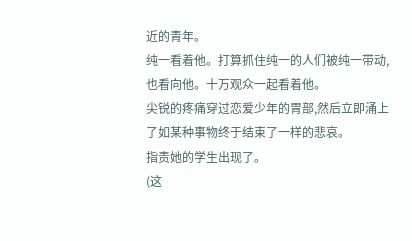近的青年。
纯一看着他。打算抓住纯一的人们被纯一带动,也看向他。十万观众一起看着他。
尖锐的疼痛穿过恋爱少年的胃部,然后立即涌上了如某种事物终于结束了一样的悲哀。
指责她的学生出现了。
(这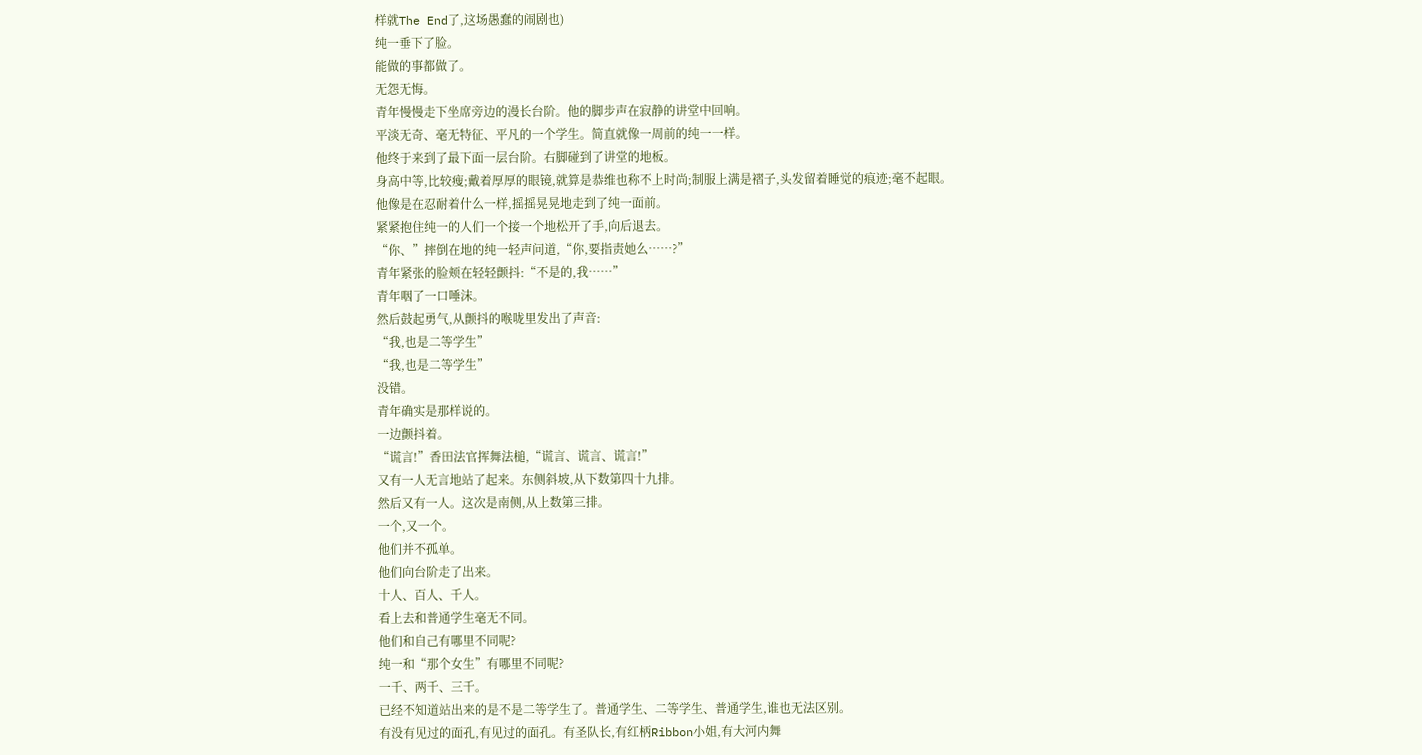样就The End了,这场愚蠢的闹剧也)
纯一垂下了脸。
能做的事都做了。
无怨无悔。
青年慢慢走下坐席旁边的漫长台阶。他的脚步声在寂静的讲堂中回响。
平淡无奇、毫无特征、平凡的一个学生。简直就像一周前的纯一一样。
他终于来到了最下面一层台阶。右脚碰到了讲堂的地板。
身高中等,比较瘦;戴着厚厚的眼镜,就算是恭维也称不上时尚;制服上满是褶子,头发留着睡觉的痕迹;毫不起眼。
他像是在忍耐着什么一样,摇摇晃晃地走到了纯一面前。
紧紧抱住纯一的人们一个接一个地松开了手,向后退去。
“你、”摔倒在地的纯一轻声问道,“你,要指责她么……?”
青年紧张的脸颊在轻轻颤抖:“不是的,我……”
青年咽了一口唾沫。
然后鼓起勇气,从颤抖的喉咙里发出了声音:
“我,也是二等学生”
“我,也是二等学生”
没错。
青年确实是那样说的。
一边颤抖着。
“谎言!”香田法官挥舞法槌,“谎言、谎言、谎言!”
又有一人无言地站了起来。东侧斜坡,从下数第四十九排。
然后又有一人。这次是南侧,从上数第三排。
一个,又一个。
他们并不孤单。
他们向台阶走了出来。
十人、百人、千人。
看上去和普通学生毫无不同。
他们和自己有哪里不同呢?
纯一和“那个女生”有哪里不同呢?
一千、两千、三千。
已经不知道站出来的是不是二等学生了。普通学生、二等学生、普通学生,谁也无法区别。
有没有见过的面孔,有见过的面孔。有圣队长,有红柄Ribbon小姐,有大河内舞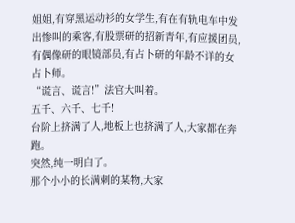姐姐,有穿黑运动衫的女学生,有在有轨电车中发出惨叫的乘客,有股票研的招新青年,有应援团员,有偶像研的眼镜部员,有占卜研的年龄不详的女占卜师。
“谎言、谎言!”法官大叫着。
五千、六千、七千!
台阶上挤满了人,地板上也挤满了人,大家都在奔跑。
突然,纯一明白了。
那个小小的长满刺的某物,大家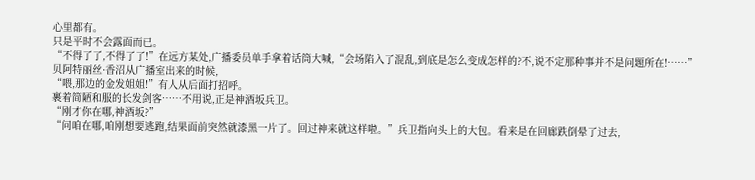心里都有。
只是平时不会露面而已。
“不得了了,不得了了!”在远方某处,广播委员单手拿着话筒大喊,“会场陷入了混乱,到底是怎么变成怎样的?不,说不定那种事并不是问题所在!……”
贝阿特丽丝·香沼从广播室出来的时候,
“喂,那边的金发姐姐!”有人从后面打招呼。
裹着简陋和服的长发剑客……不用说,正是神酒坂兵卫。
“刚才你在哪,神酒坂?”
“问咱在哪,咱刚想要逃跑,结果面前突然就漆黑一片了。回过神来就这样啦。”兵卫指向头上的大包。看来是在回廊跌倒晕了过去,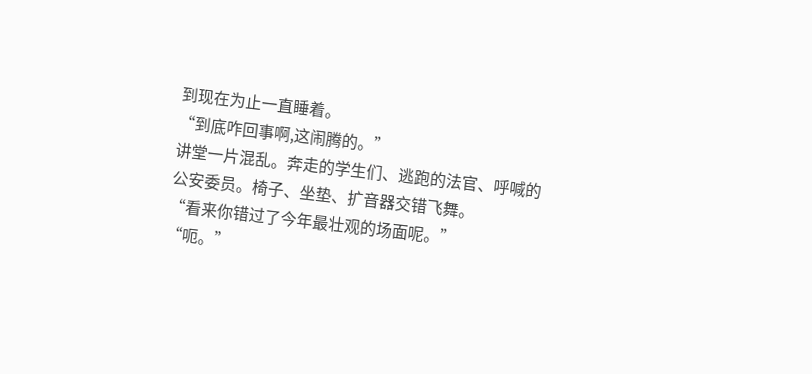到现在为止一直睡着。
“到底咋回事啊,这闹腾的。”
讲堂一片混乱。奔走的学生们、逃跑的法官、呼喊的公安委员。椅子、坐垫、扩音器交错飞舞。
“看来你错过了今年最壮观的场面呢。”
“呃。”